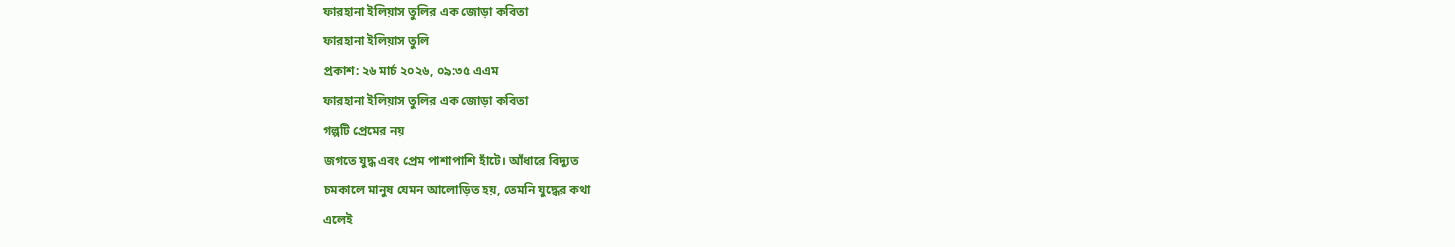ফারহানা ইলিয়াস তুলির এক জোড়া কবিতা
ফারহানা ইলিয়াস তুলি
প্রকাশ: ২৬ মার্চ ২০২৬, ০৯:৩৫ এএম
ফারহানা ইলিয়াস তুলির এক জোড়া কবিতা
গল্পটি প্রেমের নয়
জগতে যুদ্ধ এবং প্রেম পাশাপাশি হাঁটে। আঁধারে বিদ্যুত
চমকালে মানুষ যেমন আলোড়িত হয়, তেমনি যুদ্ধের কথা
এলেই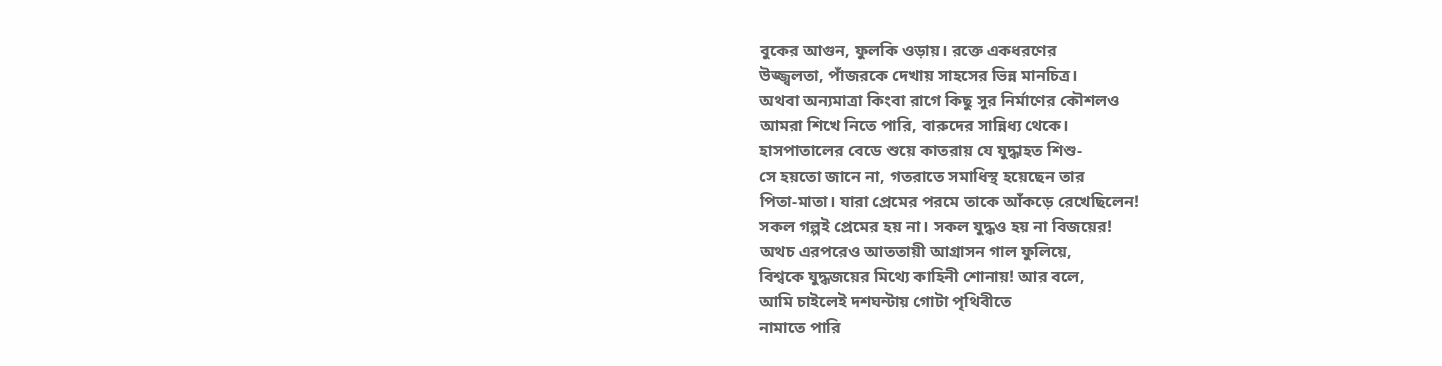বুকের আগুন, ফুলকি ওড়ায়। রক্তে একধরণের
উজ্জ্বলতা, পাঁজরকে দেখায় সাহসের ভিন্ন মানচিত্র।
অথবা অন্যমাত্রা কিংবা রাগে কিছু সুর নির্মাণের কৌশলও
আমরা শিখে নিতে পারি, বারুদের সান্নিধ্য থেকে।
হাসপাতালের বেডে শুয়ে কাতরায় যে যুদ্ধাহত শিশু-
সে হয়তো জানে না, গতরাতে সমাধিস্থ হয়েছেন তার
পিতা-মাতা। যারা প্রেমের পরমে তাকে আঁকড়ে রেখেছিলেন!
সকল গল্পই প্রেমের হয় না। সকল যুদ্ধও হয় না বিজয়ের!
অথচ এরপরেও আততায়ী আগ্রাসন গাল ফুলিয়ে,
বিশ্বকে যুদ্ধজয়ের মিথ্যে কাহিনী শোনায়! আর বলে,
আমি চাইলেই দশঘন্টায় গোটা পৃথিবীতে
নামাতে পারি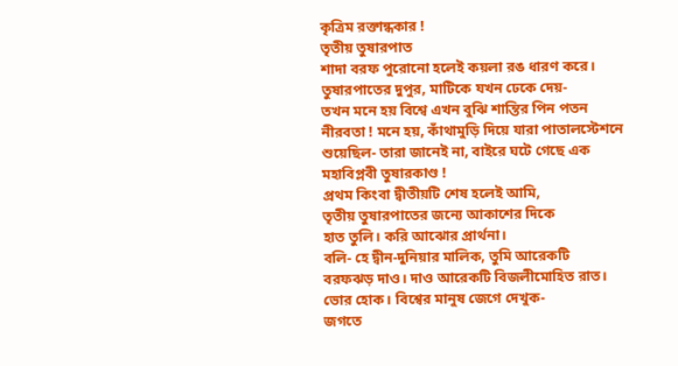কৃত্রিম রক্তান্ধকার !
তৃতীয় তুষারপাত
শাদা বরফ পুরোনো হলেই কয়লা রঙ ধারণ করে।
তুষারপাতের দুপুর, মাটিকে যখন ঢেকে দেয়-
তখন মনে হয় বিশ্বে এখন বুঝি শান্তির পিন পতন
নীরবতা ! মনে হয়, কাঁথামুড়ি দিয়ে যারা পাতালস্টেশনে
শুয়েছিল- তারা জানেই না, বাইরে ঘটে গেছে এক
মহাবিপ্লবী তুষারকাণ্ড !
প্রথম কিংবা দ্বীতীয়টি শেষ হলেই আমি,
তৃতীয় তুষারপাতের জন্যে আকাশের দিকে
হাত তুলি। করি আঝোর প্রার্থনা।
বলি- হে দ্বীন-দুনিয়ার মালিক, তুমি আরেকটি
বরফঝড় দাও। দাও আরেকটি বিজলীমোহিত রাত।
ভোর হোক। বিশ্বের মানুষ জেগে দেখুক-
জগতে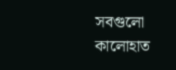সবগুলো কালোহাত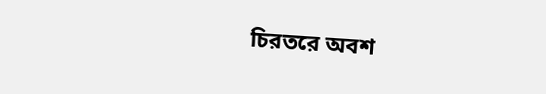চিরতরে অবশ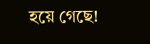হয়ে গেছে!